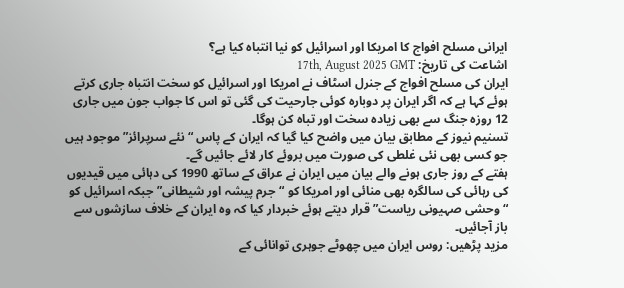ایرانی مسلح افواج کا امریکا اور اسرائیل کو نیا انتباہ کیا ہے؟
اشاعت کی تاریخ: 17th, August 2025 GMT
ایران کی مسلح افواج کے جنرل اسٹاف نے امریکا اور اسرائیل کو سخت انتباہ جاری کرتے ہوئے کہا ہے کہ اگر ایران پر دوبارہ کوئی جارحیت کی گئی تو اس کا جواب جون میں جاری 12 روزہ جنگ سے بھی زیادہ سخت اور تباہ کن ہوگا۔
تسنیم نیوز کے مطابق بیان میں واضح کیا گیا کہ ایران کے پاس “نئے سرپرائز” موجود ہیں جو کسی بھی نئی غلطی کی صورت میں بروئے کار لائے جائیں گے۔
ہفتے کے روز جاری ہونے والے بیان میں ایران نے عراق کے ساتھ 1990 کی دہائی میں قیدیوں کی رہائی کی سالگرہ بھی منائی اور امریکا کو “جرم پیشہ اور شیطانی” جبکہ اسرائیل کو “وحشی صہیونی ریاست” قرار دیتے ہوئے خبردار کیا کہ وہ ایران کے خلاف سازشوں سے باز آجائیں۔
مزید پڑھیں: روس ایران میں چھوٹے جوہری توانائی کے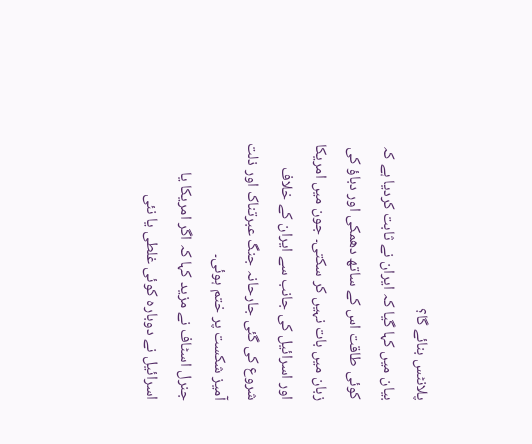پلانٹس بنائے گا؟
بیان میں کہا گیا کہ ایران نے ثابت کردیا ہے کہ کوئی طاقت اس کے ساتھ دھمکی اور دباؤ کی زبان میں بات نہیں کر سکتی۔ جون میں امریکا اور اسرائیل کی جانب سے ایران کے خلاف شروع کی گئی جارحانہ جنگ عبرتناک اور ذلت آمیز شکست پر ختم ہوئی۔
جنرل اسٹاف نے مزید کہا کہ اگر امریکا یا اسرائیل نے دوبارہ کوئی غلطی یا نئی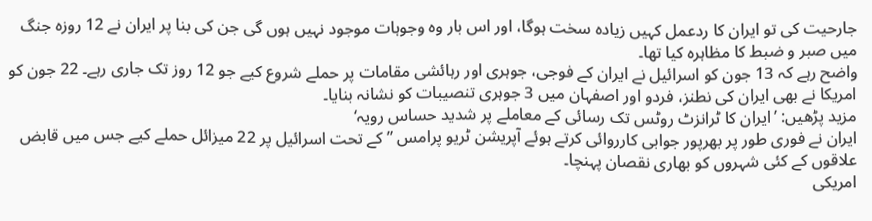جارحیت کی تو ایران کا ردعمل کہیں زیادہ سخت ہوگا، اور اس بار وہ وجوہات موجود نہیں ہوں گی جن کی بنا پر ایران نے 12 روزہ جنگ میں صبر و ضبط کا مظاہرہ کیا تھا۔
واضح رہے کہ 13 جون کو اسرائیل نے ایران کے فوجی، جوہری اور رہائشی مقامات پر حملے شروع کیے جو 12 روز تک جاری رہے۔ 22 جون کو امریکا نے بھی ایران کی نطنز، فردو اور اصفہان میں 3 جوہری تنصیبات کو نشانہ بنایا۔
مزید پڑھیں: ’ایران کا ٹرانزٹ روٹس تک رسائی کے معاملے پر شدید حساس رویہ‘
ایران نے فوری طور پر بھرپور جوابی کارروائی کرتے ہوئے آپریشن ٹریو پرامس ” کے تحت اسرائیل پر 22 میزائل حملے کیے جس میں قابض علاقوں کے کئی شہروں کو بھاری نقصان پہنچا۔
امریکی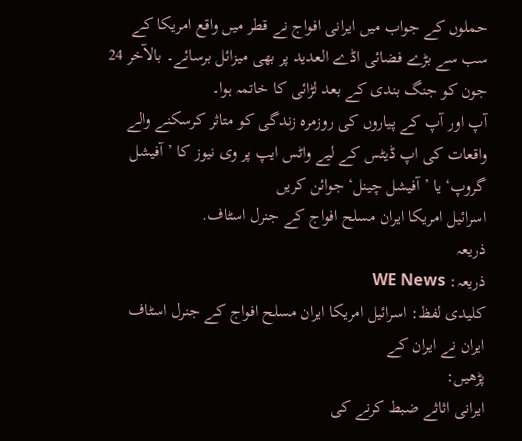حملوں کے جواب میں ایرانی افواج نے قطر میں واقع امریکا کے سب سے بڑے فضائی اڈے العدید پر بھی میزائل برسائے۔ بالآخر 24 جون کو جنگ بندی کے بعد لڑائی کا خاتمہ ہوا۔
آپ اور آپ کے پیاروں کی روزمرہ زندگی کو متاثر کرسکنے والے واقعات کی اپ ڈیٹس کے لیے واٹس ایپ پر وی نیوز کا ’آفیشل گروپ‘ یا ’آفیشل چینل‘ جوائن کریں
اسرائیل امریکا ایران مسلح افواج کے جنرل اسٹاف.
ذریعہ
ذریعہ: WE News
کلیدی لفظ: اسرائیل امریکا ایران مسلح افواج کے جنرل اسٹاف ایران نے ایران کے
پڑھیں:
ایرانی اثاثے ضبط کرنے کی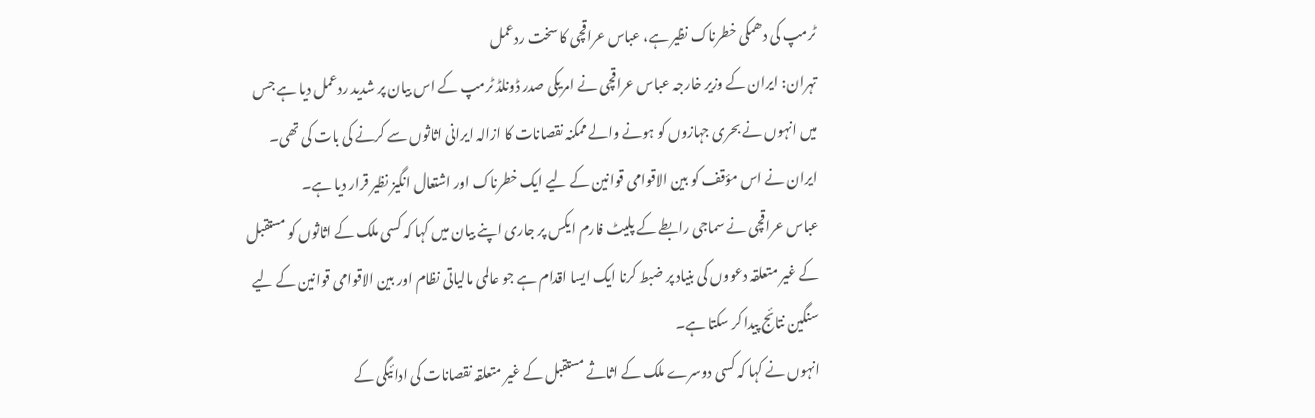ٹرمپ کی دھمکی خطرناک نظیر ہے، عباس عراقچی کا سخت ردعمل
تہران: ایران کے وزیر خارجہ عباس عراقچی نے امریکی صدر ڈونلڈ ٹرمپ کے اس بیان پر شدید ردعمل دیا ہے جس میں انہوں نے بحری جہازوں کو ہونے والے ممکنہ نقصانات کا ازالہ ایرانی اثاثوں سے کرنے کی بات کی تھی۔ ایران نے اس مؤقف کو بین الاقوامی قوانین کے لیے ایک خطرناک اور اشتعال انگیز نظیر قرار دیا ہے۔
عباس عراقچی نے سماجی رابطے کے پلیٹ فارم ایکس پر جاری اپنے بیان میں کہا کہ کسی ملک کے اثاثوں کو مستقبل کے غیر متعلقہ دعووں کی بنیاد پر ضبط کرنا ایک ایسا اقدام ہے جو عالمی مالیاتی نظام اور بین الاقوامی قوانین کے لیے سنگین نتائج پیدا کر سکتا ہے۔
انہوں نے کہا کہ کسی دوسرے ملک کے اثاثے مستقبل کے غیر متعلقہ نقصانات کی ادائیگی کے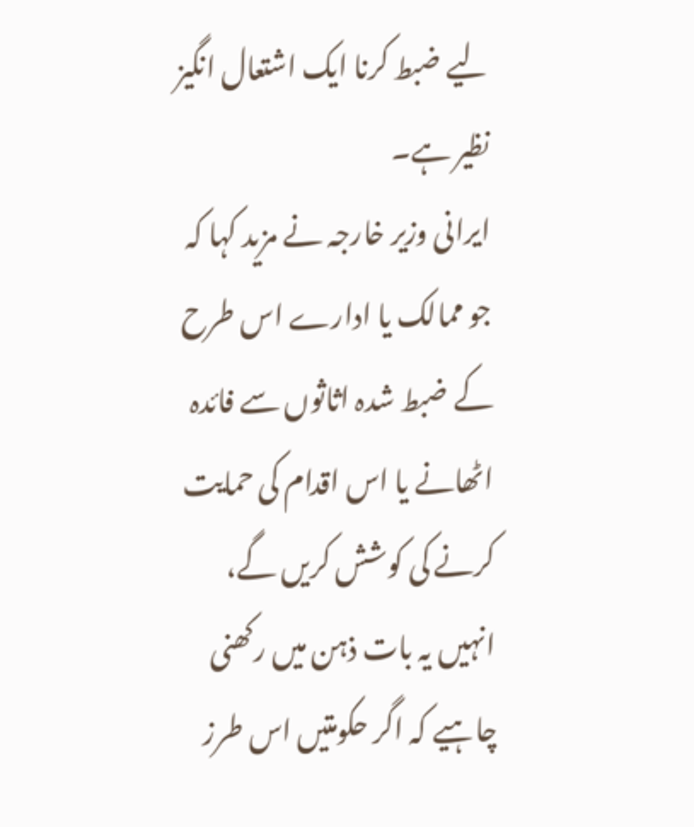لیے ضبط کرنا ایک اشتعال انگیز نظیر ہے۔
ایرانی وزیر خارجہ نے مزید کہا کہ جو ممالک یا ادارے اس طرح کے ضبط شدہ اثاثوں سے فائدہ اٹھانے یا اس اقدام کی حمایت کرنے کی کوشش کریں گے، انہیں یہ بات ذہن میں رکھنی چاہیے کہ اگر حکومتیں اس طرز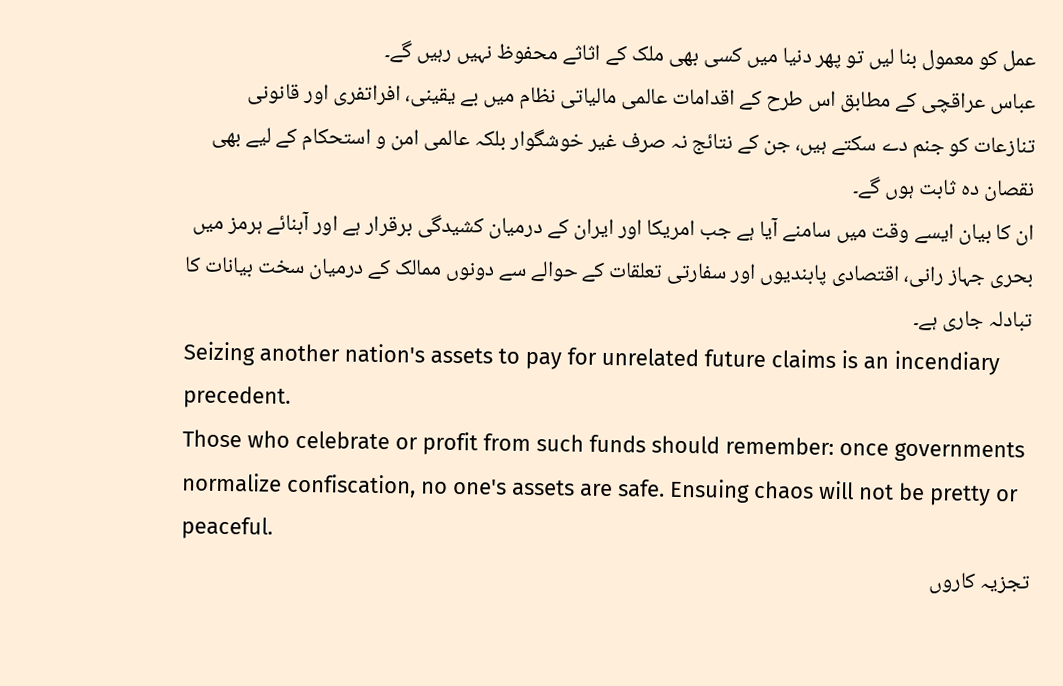عمل کو معمول بنا لیں تو پھر دنیا میں کسی بھی ملک کے اثاثے محفوظ نہیں رہیں گے۔
عباس عراقچی کے مطابق اس طرح کے اقدامات عالمی مالیاتی نظام میں بے یقینی، افراتفری اور قانونی تنازعات کو جنم دے سکتے ہیں، جن کے نتائج نہ صرف غیر خوشگوار بلکہ عالمی امن و استحکام کے لیے بھی نقصان دہ ثابت ہوں گے۔
ان کا بیان ایسے وقت میں سامنے آیا ہے جب امریکا اور ایران کے درمیان کشیدگی برقرار ہے اور آبنائے ہرمز میں بحری جہاز رانی، اقتصادی پابندیوں اور سفارتی تعلقات کے حوالے سے دونوں ممالک کے درمیان سخت بیانات کا تبادلہ جاری ہے۔
Seizing another nation's assets to pay for unrelated future claims is an incendiary precedent.
Those who celebrate or profit from such funds should remember: once governments normalize confiscation, no one's assets are safe. Ensuing chaos will not be pretty or peaceful.
تجزیہ کاروں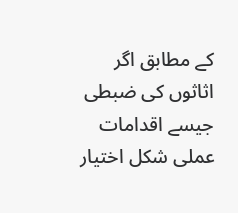کے مطابق اگر اثاثوں کی ضبطی جیسے اقدامات عملی شکل اختیار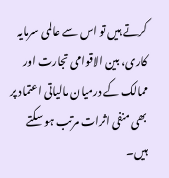کرتے ہیں تو اس سے عالمی سرمایہ کاری، بین الاقوامی تجارت اور ممالک کے درمیان مالیاتی اعتماد پر بھی منفی اثرات مرتب ہو سکتے ہیں۔